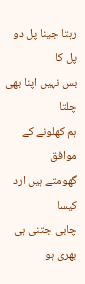رہتا جینا پل دو پل کا
بس نہیں اپنا بھی چلتا
ہم کھلونے کے موافق
گھومتے ہیں ارد کیسا
چابی جتنی ہی بھری ہو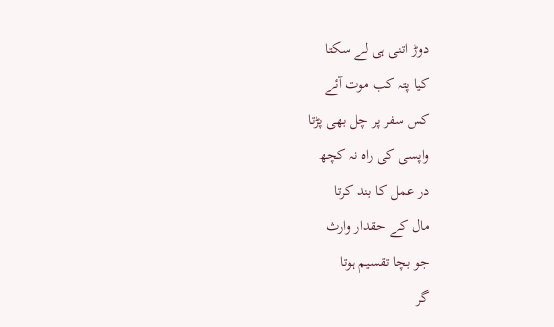دوڑ اتنی ہی لے سکتا
کیا پتہ کب موت آئے
کس سفر پر چل بھی پڑتا
واپسی کی راہ نہ کچھ
در عمل کا بند کرتا
مال کے حقدار وارث
جو بچا تقسیم ہوتا
گر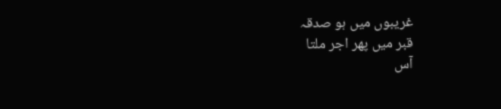غریبوں میں ہو صدقہ
قبر میں پھر اجر ملتا
آس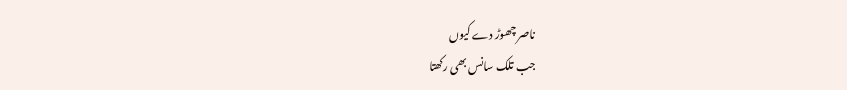ناصر چھوڑ دے کیوں
جب تلک سانس بھی رکھتا